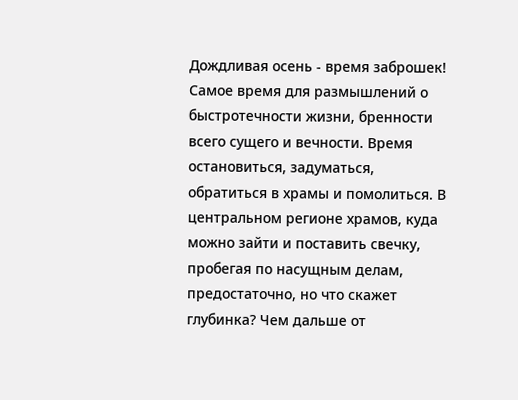Дождливая осень - время заброшек! Самое время для размышлений о быстротечности жизни, бренности всего сущего и вечности. Время остановиться, задуматься, обратиться в храмы и помолиться. В центральном регионе храмов, куда можно зайти и поставить свечку, пробегая по насущным делам, предостаточно, но что скажет глубинка? Чем дальше от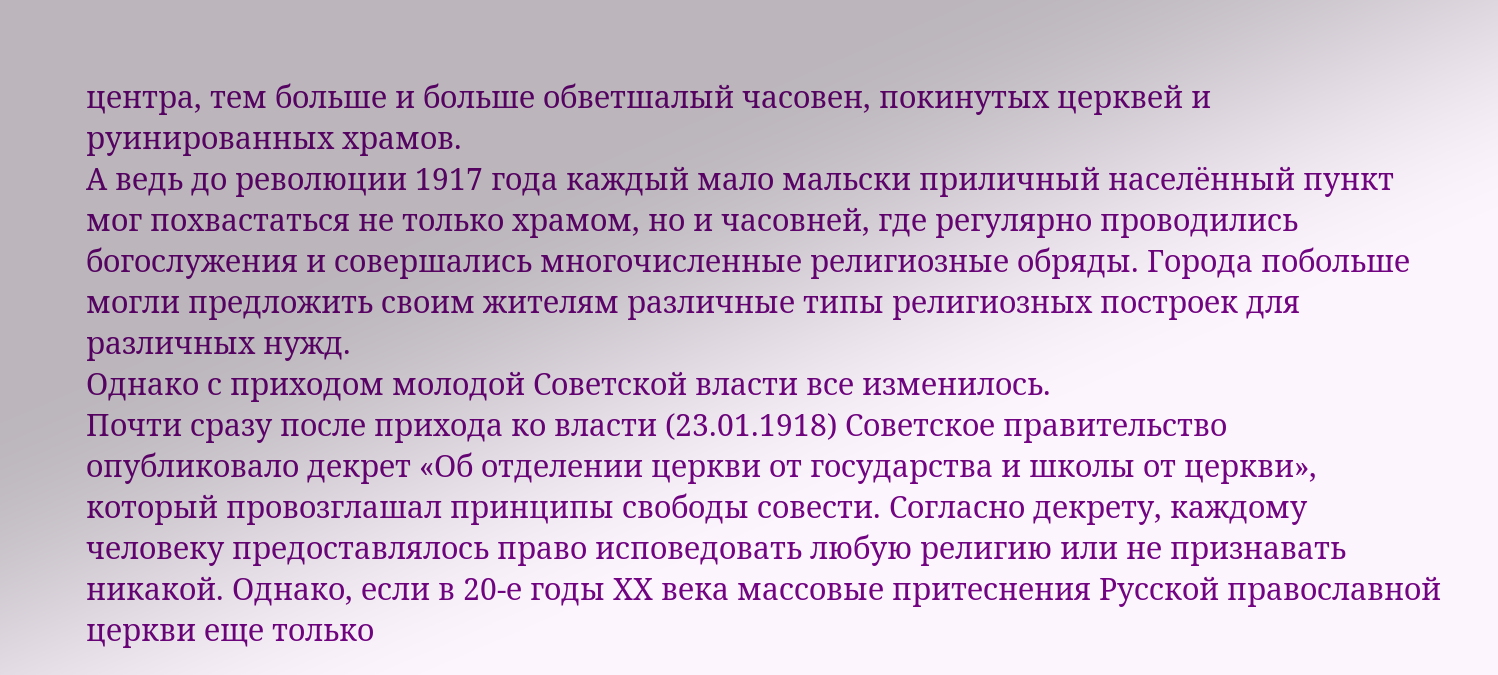центра, тем больше и больше обветшалый часовен, покинутых церквей и руинированных храмов.
А ведь до революции 1917 года каждый мало мальски приличный населённый пункт мог похвастаться не только храмом, но и часовней, где регулярно проводились богослужения и совершались многочисленные религиозные обряды. Города побольше могли предложить своим жителям различные типы религиозных построек для различных нужд.
Однако с приходом молодой Советской власти все изменилось.
Почти сразу после прихода ко власти (23.01.1918) Советское правительство опубликовало декрет «Об отделении церкви от государства и школы от церкви», который провозглашал принципы свободы совести. Согласно декрету, каждому человеку предоставлялось право исповедовать любую религию или не признавать никакой. Однако, если в 20-е годы ХХ века массовые притеснения Русской православной церкви еще только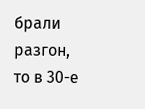брали разгон, то в 30-е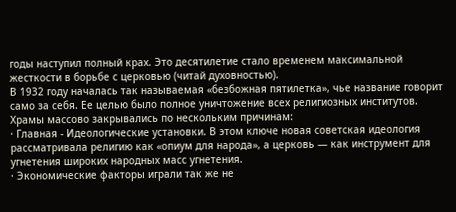годы наступил полный крах. Это десятилетие стало временем максимальной жесткости в борьбе с церковью (читай духовностью).
В 1932 году началась так называемая «безбожная пятилетка», чье название говорит само за себя. Ее целью было полное уничтожение всех религиозных институтов. Храмы массово закрывались по нескольким причинам:
· Главная - Идеологические установки. В этом ключе новая советская идеология рассматривала религию как «опиум для народа», а церковь — как инструмент для угнетения широких народных масс угнетения.
· Экономические факторы играли так же не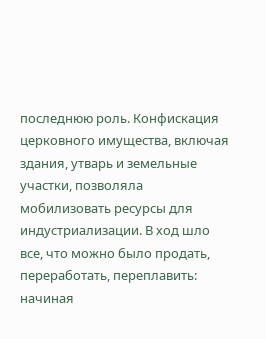последнюю роль. Конфискация церковного имущества, включая здания, утварь и земельные участки, позволяла мобилизовать ресурсы для индустриализации. В ход шло все, что можно было продать, переработать, переплавить: начиная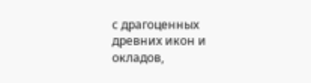с драгоценных древних икон и окладов,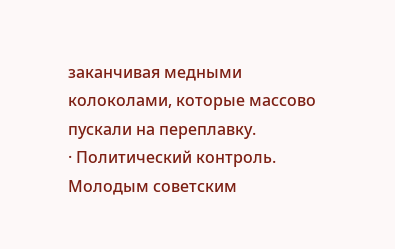заканчивая медными колоколами, которые массово пускали на переплавку.
· Политический контроль. Молодым советским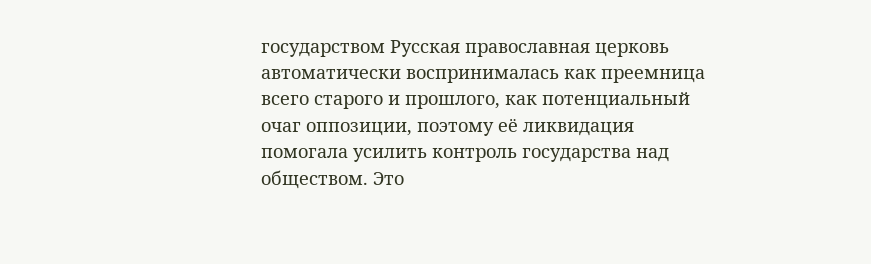государством Русская православная церковь автоматически воспринималась как преемница всего старого и прошлого, как потенциальный очаг оппозиции, поэтому её ликвидация помогала усилить контроль государства над обществом. Это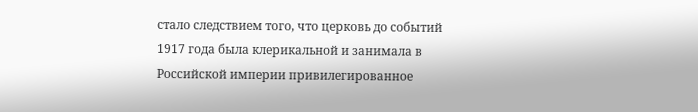стало следствием того, что церковь до событий 1917 года была клерикальной и занимала в Российской империи привилегированное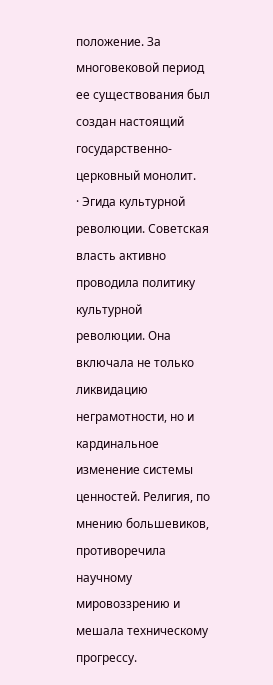положение. За многовековой период ее существования был создан настоящий государственно-церковный монолит.
· Эгида культурной революции. Советская власть активно проводила политику культурной революции. Она включала не только ликвидацию неграмотности, но и кардинальное изменение системы ценностей. Религия, по мнению большевиков, противоречила научному мировоззрению и мешала техническому прогрессу.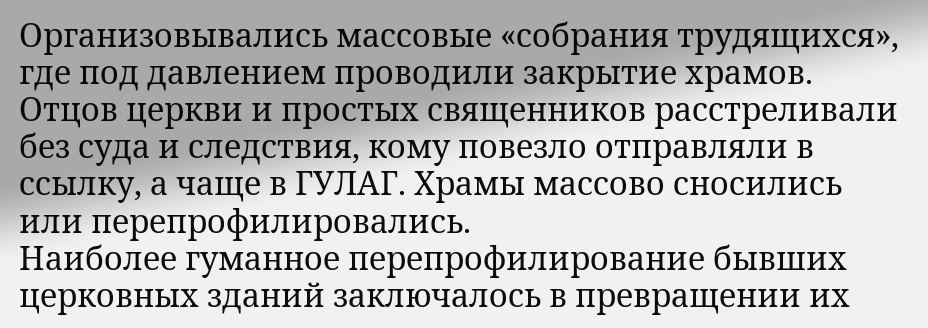Организовывались массовые «собрания трудящихся», где под давлением проводили закрытие храмов. Отцов церкви и простых священников расстреливали без суда и следствия, кому повезло отправляли в ссылку, а чаще в ГУЛАГ. Храмы массово сносились или перепрофилировались.
Наиболее гуманное перепрофилирование бывших церковных зданий заключалось в превращении их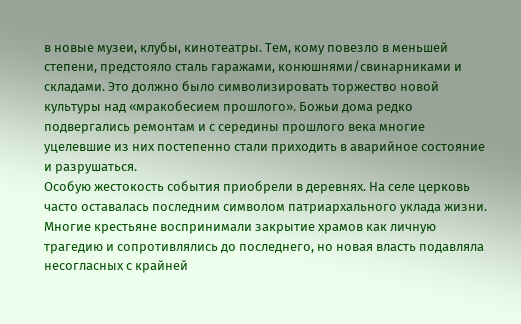в новые музеи, клубы, кинотеатры. Тем, кому повезло в меньшей степени, предстояло сталь гаражами, конюшнями/свинарниками и складами. Это должно было символизировать торжество новой культуры над «мракобесием прошлого». Божьи дома редко подвергались ремонтам и с середины прошлого века многие уцелевшие из них постепенно стали приходить в аварийное состояние и разрушаться.
Особую жестокость события приобрели в деревнях. На селе церковь часто оставалась последним символом патриархального уклада жизни. Многие крестьяне воспринимали закрытие храмов как личную трагедию и сопротивлялись до последнего, но новая власть подавляла несогласных с крайней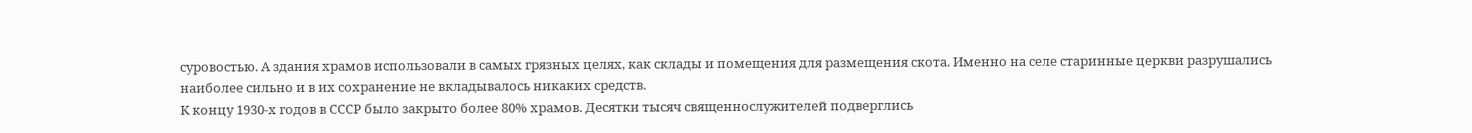суровостью. А здания храмов использовали в самых грязных целях, как склады и помещения для размещения скота. Именно на селе старинные церкви разрушались наиболее сильно и в их сохранение не вкладывалось никаких средств.
К концу 1930-х годов в СССР было закрыто более 80% храмов. Десятки тысяч священнослужителей подверглись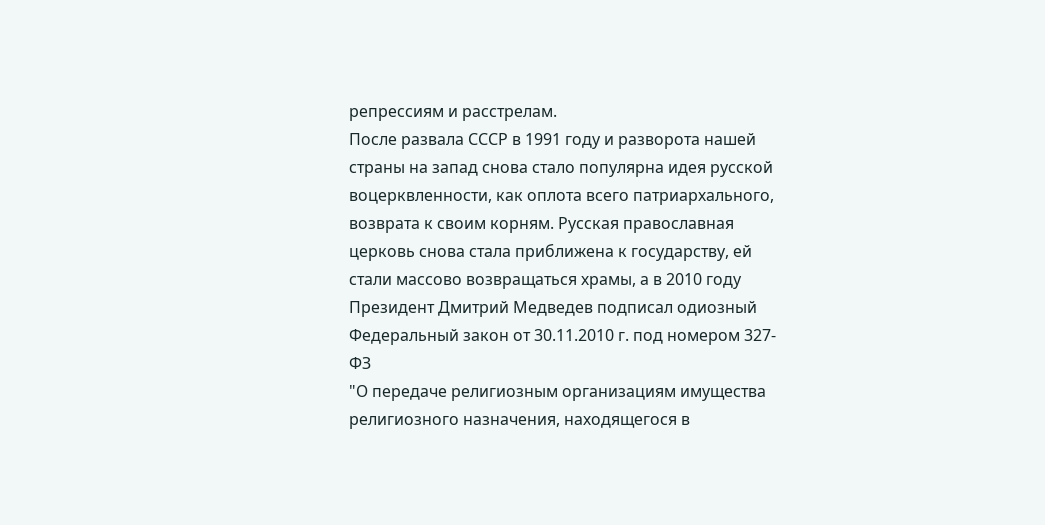репрессиям и расстрелам.
После развала СССР в 1991 году и разворота нашей страны на запад снова стало популярна идея русской воцерквленности, как оплота всего патриархального, возврата к своим корням. Русская православная церковь снова стала приближена к государству, ей стали массово возвращаться храмы, а в 2010 году Президент Дмитрий Медведев подписал одиозный Федеральный закон от 30.11.2010 г. под номером 327-ФЗ
"О передаче религиозным организациям имущества религиозного назначения, находящегося в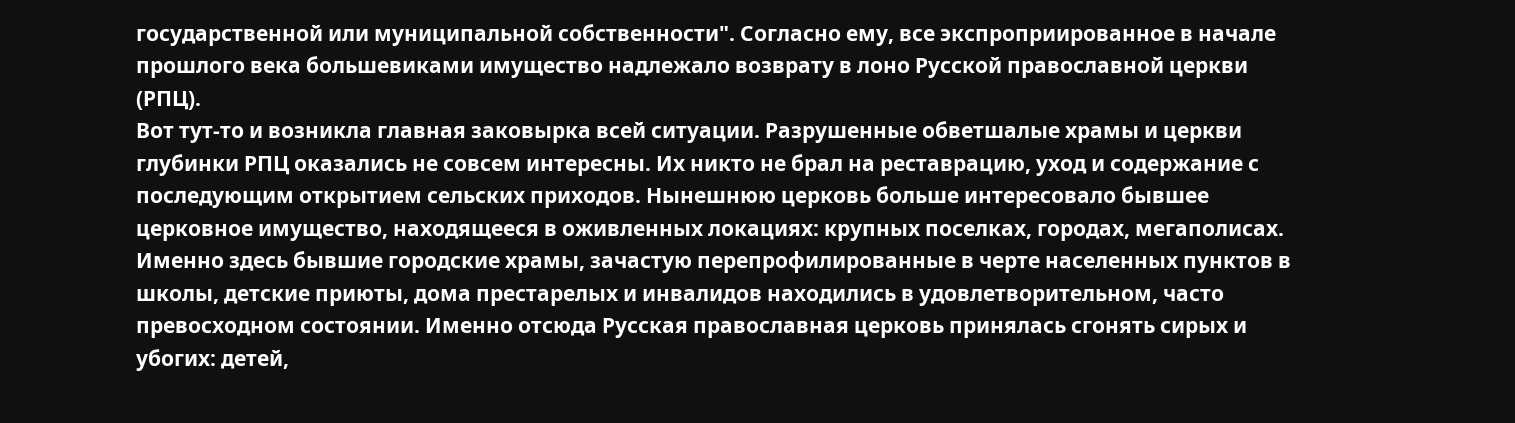государственной или муниципальной собственности". Согласно ему, все экспроприированное в начале прошлого века большевиками имущество надлежало возврату в лоно Русской православной церкви (РПЦ).
Вот тут-то и возникла главная заковырка всей ситуации. Разрушенные обветшалые храмы и церкви глубинки РПЦ оказались не совсем интересны. Их никто не брал на реставрацию, уход и содержание с последующим открытием сельских приходов. Нынешнюю церковь больше интересовало бывшее церковное имущество, находящееся в оживленных локациях: крупных поселках, городах, мегаполисах. Именно здесь бывшие городские храмы, зачастую перепрофилированные в черте населенных пунктов в школы, детские приюты, дома престарелых и инвалидов находились в удовлетворительном, часто превосходном состоянии. Именно отсюда Русская православная церковь принялась сгонять сирых и убогих: детей,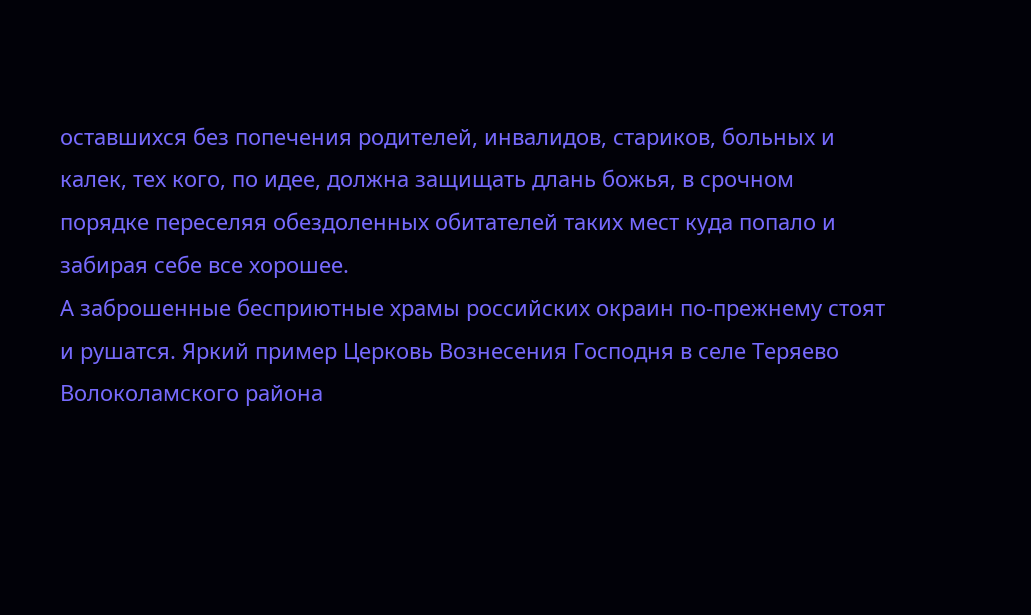оставшихся без попечения родителей, инвалидов, стариков, больных и калек, тех кого, по идее, должна защищать длань божья, в срочном порядке переселяя обездоленных обитателей таких мест куда попало и забирая себе все хорошее.
А заброшенные бесприютные храмы российских окраин по-прежнему стоят и рушатся. Яркий пример Церковь Вознесения Господня в селе Теряево Волоколамского района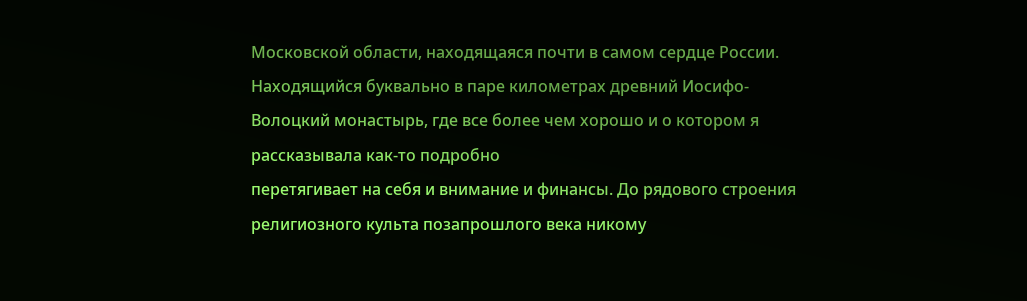Московской области, находящаяся почти в самом сердце России.
Находящийся буквально в паре километрах древний Иосифо-Волоцкий монастырь, где все более чем хорошо и о котором я рассказывала как-то подробно
перетягивает на себя и внимание и финансы. До рядового строения религиозного культа позапрошлого века никому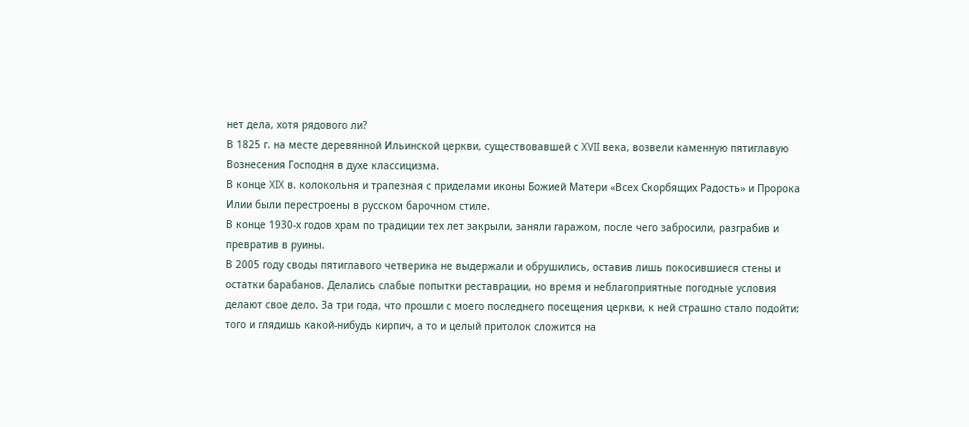нет дела, хотя рядового ли?
В 1825 г. на месте деревянной Ильинской церкви, существовавшей с XVII века, возвели каменную пятиглавую Вознесения Господня в духе классицизма.
В конце XIX в. колокольня и трапезная с приделами иконы Божией Матери «Всех Скорбящих Радость» и Пророка Илии были перестроены в русском барочном стиле.
В конце 1930-х годов храм по традиции тех лет закрыли, заняли гаражом, после чего забросили, разграбив и превратив в руины.
В 2005 году своды пятиглавого четверика не выдержали и обрушились, оставив лишь покосившиеся стены и остатки барабанов. Делались слабые попытки реставрации, но время и неблагоприятные погодные условия делают свое дело. За три года, что прошли с моего последнего посещения церкви, к ней страшно стало подойти: того и глядишь какой-нибудь кирпич, а то и целый притолок сложится на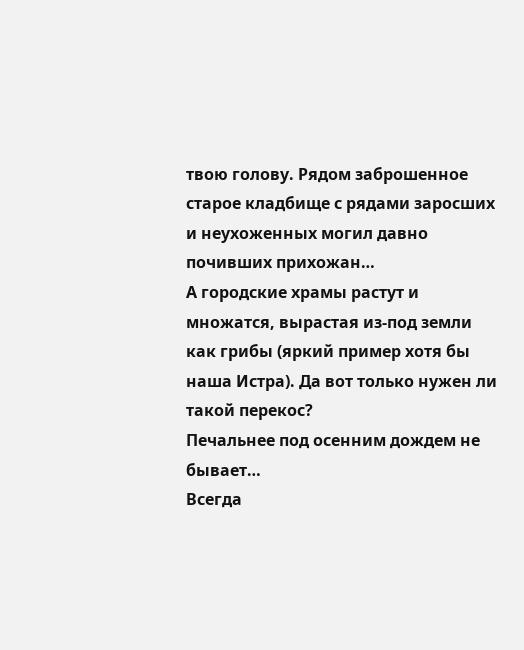твою голову. Рядом заброшенное старое кладбище с рядами заросших и неухоженных могил давно почивших прихожан…
А городские храмы растут и множатся, вырастая из-под земли как грибы (яркий пример хотя бы наша Истра). Да вот только нужен ли такой перекос?
Печальнее под осенним дождем не бывает…
Всегда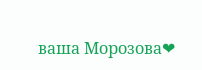ваша Морозова❤